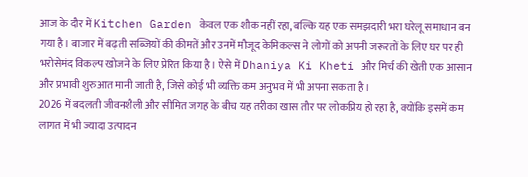आज के दौर में Kitchen Garden केवल एक शौक नहीं रहा, बल्कि यह एक समझदारी भरा घरेलू समाधान बन गया है। बाजार में बढ़ती सब्जियों की कीमतें और उनमें मौजूद केमिकल्स ने लोगों को अपनी जरूरतों के लिए घर पर ही भरोसेमंद विकल्प खोजने के लिए प्रेरित किया है। ऐसे में Dhaniya Ki Kheti और मिर्च की खेती एक आसान और प्रभावी शुरुआत मानी जाती है, जिसे कोई भी व्यक्ति कम अनुभव में भी अपना सकता है।
2026 में बदलती जीवनशैली और सीमित जगह के बीच यह तरीका खास तौर पर लोकप्रिय हो रहा है, क्योंकि इसमें कम लागत में भी ज्यादा उत्पादन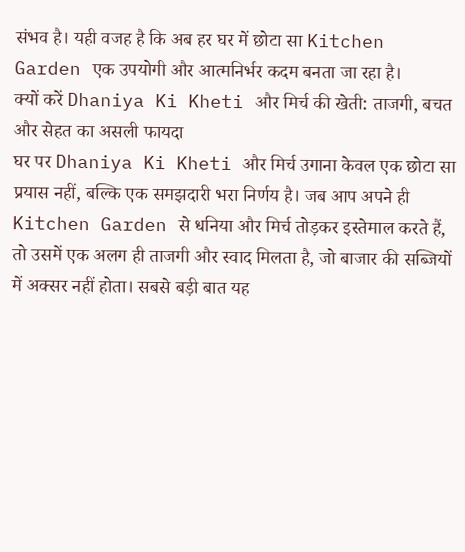संभव है। यही वजह है कि अब हर घर में छोटा सा Kitchen Garden एक उपयोगी और आत्मनिर्भर कदम बनता जा रहा है।
क्यों करें Dhaniya Ki Kheti और मिर्च की खेती: ताजगी, बचत और सेहत का असली फायदा
घर पर Dhaniya Ki Kheti और मिर्च उगाना केवल एक छोटा सा प्रयास नहीं, बल्कि एक समझदारी भरा निर्णय है। जब आप अपने ही Kitchen Garden से धनिया और मिर्च तोड़कर इस्तेमाल करते हैं, तो उसमें एक अलग ही ताजगी और स्वाद मिलता है, जो बाजार की सब्जियों में अक्सर नहीं होता। सबसे बड़ी बात यह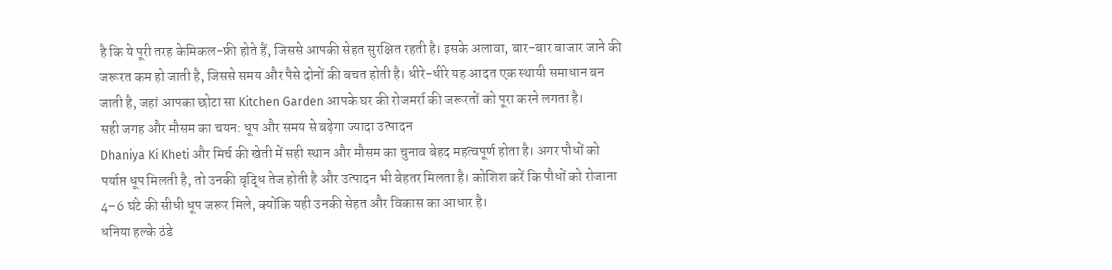है कि ये पूरी तरह केमिकल-फ्री होते हैं, जिससे आपकी सेहत सुरक्षित रहती है। इसके अलावा, बार-बार बाजार जाने की जरूरत कम हो जाती है, जिससे समय और पैसे दोनों की बचत होती है। धीरे-धीरे यह आदत एक स्थायी समाधान बन जाती है, जहां आपका छोटा सा Kitchen Garden आपके घर की रोजमर्रा की जरूरतों को पूरा करने लगता है।
सही जगह और मौसम का चयन: धूप और समय से बढ़ेगा ज्यादा उत्पादन
Dhaniya Ki Kheti और मिर्च की खेती में सही स्थान और मौसम का चुनाव बेहद महत्वपूर्ण होता है। अगर पौधों को पर्याप्त धूप मिलती है, तो उनकी वृद्धि तेज होती है और उत्पादन भी बेहतर मिलता है। कोशिश करें कि पौधों को रोजाना 4–6 घंटे की सीधी धूप जरूर मिले, क्योंकि यही उनकी सेहत और विकास का आधार है।
धनिया हल्के ठंडे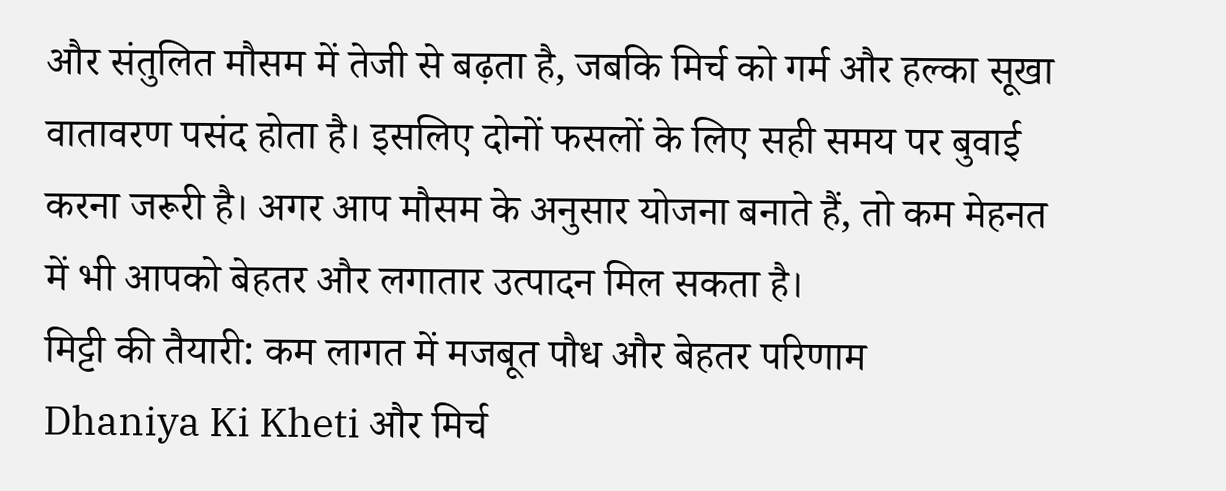और संतुलित मौसम में तेजी से बढ़ता है, जबकि मिर्च को गर्म और हल्का सूखा वातावरण पसंद होता है। इसलिए दोनों फसलों के लिए सही समय पर बुवाई करना जरूरी है। अगर आप मौसम के अनुसार योजना बनाते हैं, तो कम मेहनत में भी आपको बेहतर और लगातार उत्पादन मिल सकता है।
मिट्टी की तैयारी: कम लागत में मजबूत पौध और बेहतर परिणाम
Dhaniya Ki Kheti और मिर्च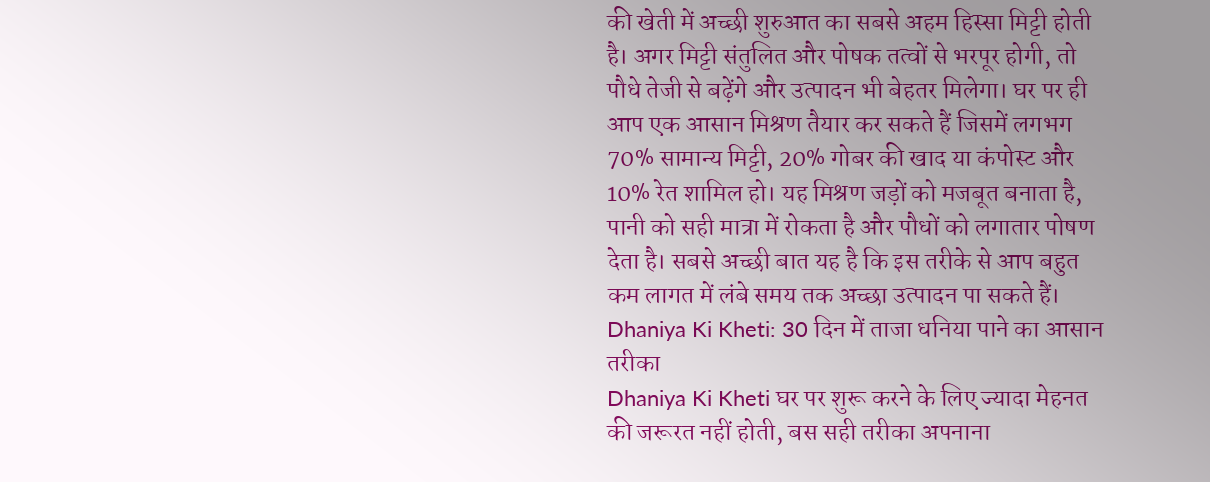की खेती में अच्छी शुरुआत का सबसे अहम हिस्सा मिट्टी होती है। अगर मिट्टी संतुलित और पोषक तत्वों से भरपूर होगी, तो पौधे तेजी से बढ़ेंगे और उत्पादन भी बेहतर मिलेगा। घर पर ही आप एक आसान मिश्रण तैयार कर सकते हैं जिसमें लगभग 70% सामान्य मिट्टी, 20% गोबर की खाद या कंपोस्ट और 10% रेत शामिल हो। यह मिश्रण जड़ों को मजबूत बनाता है, पानी को सही मात्रा में रोकता है और पौधों को लगातार पोषण देता है। सबसे अच्छी बात यह है कि इस तरीके से आप बहुत कम लागत में लंबे समय तक अच्छा उत्पादन पा सकते हैं।
Dhaniya Ki Kheti: 30 दिन में ताजा धनिया पाने का आसान तरीका
Dhaniya Ki Kheti घर पर शुरू करने के लिए ज्यादा मेहनत की जरूरत नहीं होती, बस सही तरीका अपनाना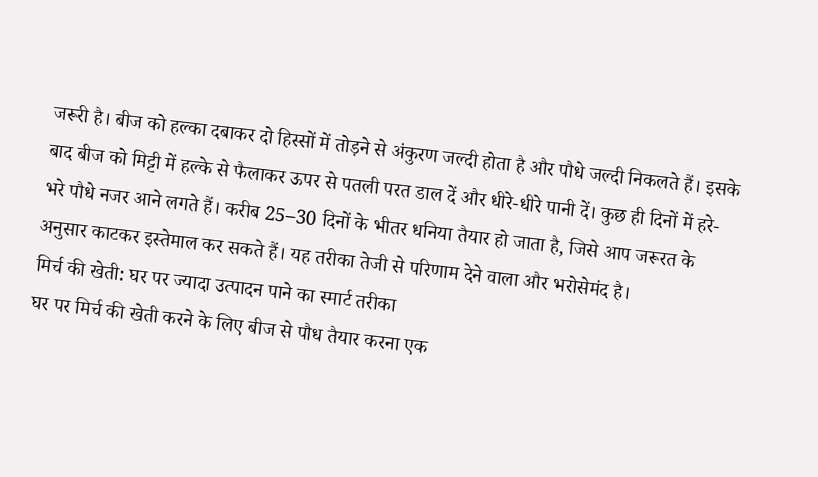जरूरी है। बीज को हल्का दबाकर दो हिस्सों में तोड़ने से अंकुरण जल्दी होता है और पौधे जल्दी निकलते हैं। इसके बाद बीज को मिट्टी में हल्के से फैलाकर ऊपर से पतली परत डाल दें और धीरे-धीरे पानी दें। कुछ ही दिनों में हरे-भरे पौधे नजर आने लगते हैं। करीब 25–30 दिनों के भीतर धनिया तैयार हो जाता है, जिसे आप जरूरत के अनुसार काटकर इस्तेमाल कर सकते हैं। यह तरीका तेजी से परिणाम देने वाला और भरोसेमंद है।
मिर्च की खेती: घर पर ज्यादा उत्पादन पाने का स्मार्ट तरीका
घर पर मिर्च की खेती करने के लिए बीज से पौध तैयार करना एक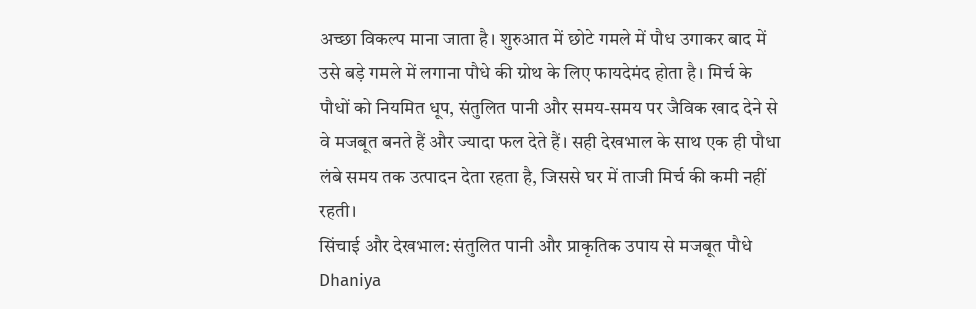अच्छा विकल्प माना जाता है। शुरुआत में छोटे गमले में पौध उगाकर बाद में उसे बड़े गमले में लगाना पौधे की ग्रोथ के लिए फायदेमंद होता है। मिर्च के पौधों को नियमित धूप, संतुलित पानी और समय-समय पर जैविक खाद देने से वे मजबूत बनते हैं और ज्यादा फल देते हैं। सही देखभाल के साथ एक ही पौधा लंबे समय तक उत्पादन देता रहता है, जिससे घर में ताजी मिर्च की कमी नहीं रहती।
सिंचाई और देखभाल: संतुलित पानी और प्राकृतिक उपाय से मजबूत पौधे
Dhaniya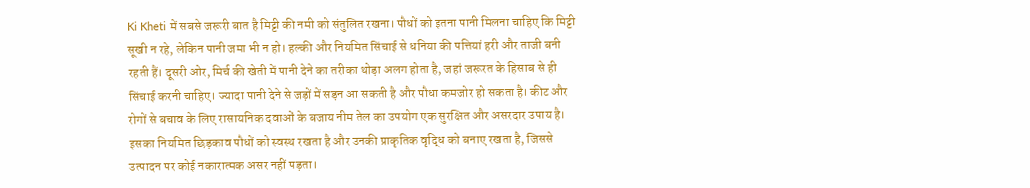Ki Kheti में सबसे जरूरी बात है मिट्टी की नमी को संतुलित रखना। पौधों को इतना पानी मिलना चाहिए कि मिट्टी सूखी न रहे, लेकिन पानी जमा भी न हो। हल्की और नियमित सिंचाई से धनिया की पत्तियां हरी और ताजी बनी रहती हैं। दूसरी ओर, मिर्च की खेती में पानी देने का तरीका थोड़ा अलग होता है, जहां जरूरत के हिसाब से ही सिंचाई करनी चाहिए। ज्यादा पानी देने से जड़ों में सड़न आ सकती है और पौधा कमजोर हो सकता है। कीट और रोगों से बचाव के लिए रासायनिक दवाओं के बजाय नीम तेल का उपयोग एक सुरक्षित और असरदार उपाय है। इसका नियमित छिड़काव पौधों को स्वस्थ रखता है और उनकी प्राकृतिक वृद्धि को बनाए रखता है, जिससे उत्पादन पर कोई नकारात्मक असर नहीं पड़ता।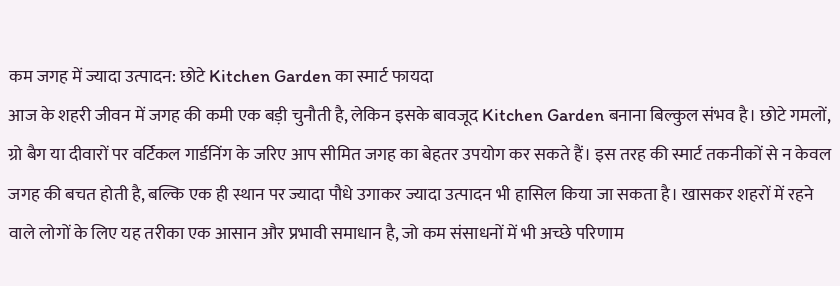कम जगह में ज्यादा उत्पादन: छोटे Kitchen Garden का स्मार्ट फायदा
आज के शहरी जीवन में जगह की कमी एक बड़ी चुनौती है, लेकिन इसके बावजूद Kitchen Garden बनाना बिल्कुल संभव है। छोटे गमलों, ग्रो बैग या दीवारों पर वर्टिकल गार्डनिंग के जरिए आप सीमित जगह का बेहतर उपयोग कर सकते हैं। इस तरह की स्मार्ट तकनीकों से न केवल जगह की बचत होती है, बल्कि एक ही स्थान पर ज्यादा पौधे उगाकर ज्यादा उत्पादन भी हासिल किया जा सकता है। खासकर शहरों में रहने वाले लोगों के लिए यह तरीका एक आसान और प्रभावी समाधान है, जो कम संसाधनों में भी अच्छे परिणाम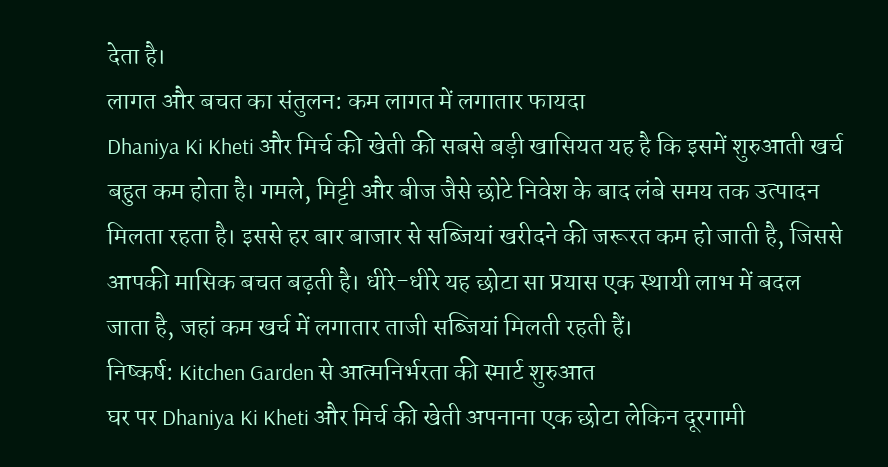देता है।
लागत और बचत का संतुलन: कम लागत में लगातार फायदा
Dhaniya Ki Kheti और मिर्च की खेती की सबसे बड़ी खासियत यह है कि इसमें शुरुआती खर्च बहुत कम होता है। गमले, मिट्टी और बीज जैसे छोटे निवेश के बाद लंबे समय तक उत्पादन मिलता रहता है। इससे हर बार बाजार से सब्जियां खरीदने की जरूरत कम हो जाती है, जिससे आपकी मासिक बचत बढ़ती है। धीरे-धीरे यह छोटा सा प्रयास एक स्थायी लाभ में बदल जाता है, जहां कम खर्च में लगातार ताजी सब्जियां मिलती रहती हैं।
निष्कर्ष: Kitchen Garden से आत्मनिर्भरता की स्मार्ट शुरुआत
घर पर Dhaniya Ki Kheti और मिर्च की खेती अपनाना एक छोटा लेकिन दूरगामी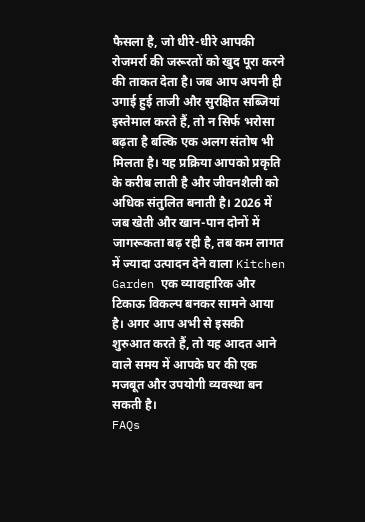फैसला है, जो धीरे-धीरे आपकी रोजमर्रा की जरूरतों को खुद पूरा करने की ताकत देता है। जब आप अपनी ही उगाई हुई ताजी और सुरक्षित सब्जियां इस्तेमाल करते हैं, तो न सिर्फ भरोसा बढ़ता है बल्कि एक अलग संतोष भी मिलता है। यह प्रक्रिया आपको प्रकृति के करीब लाती है और जीवनशैली को अधिक संतुलित बनाती है। 2026 में जब खेती और खान-पान दोनों में जागरूकता बढ़ रही है, तब कम लागत में ज्यादा उत्पादन देने वाला Kitchen Garden एक व्यावहारिक और टिकाऊ विकल्प बनकर सामने आया है। अगर आप अभी से इसकी शुरुआत करते हैं, तो यह आदत आने वाले समय में आपके घर की एक मजबूत और उपयोगी व्यवस्था बन सकती है।
FAQs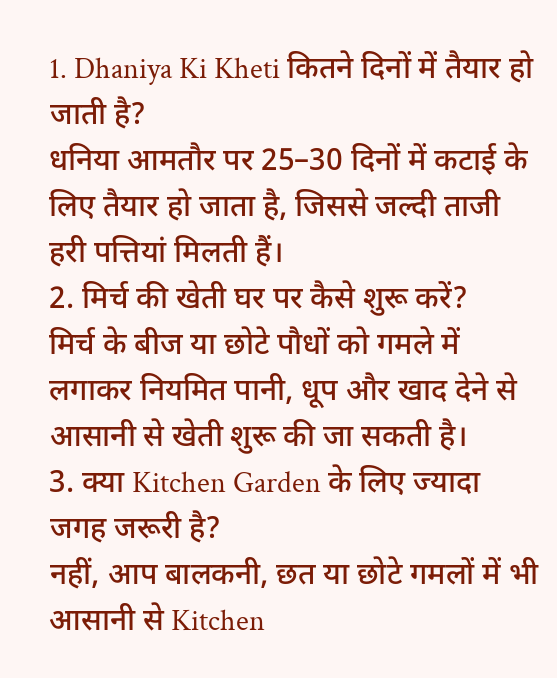1. Dhaniya Ki Kheti कितने दिनों में तैयार हो जाती है?
धनिया आमतौर पर 25–30 दिनों में कटाई के लिए तैयार हो जाता है, जिससे जल्दी ताजी हरी पत्तियां मिलती हैं।
2. मिर्च की खेती घर पर कैसे शुरू करें?
मिर्च के बीज या छोटे पौधों को गमले में लगाकर नियमित पानी, धूप और खाद देने से आसानी से खेती शुरू की जा सकती है।
3. क्या Kitchen Garden के लिए ज्यादा जगह जरूरी है?
नहीं, आप बालकनी, छत या छोटे गमलों में भी आसानी से Kitchen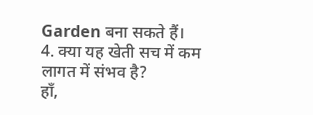Garden बना सकते हैं।
4. क्या यह खेती सच में कम लागत में संभव है?
हाँ,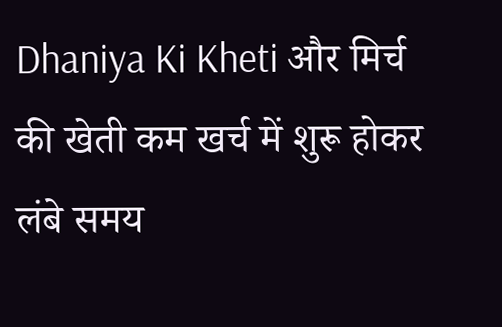Dhaniya Ki Kheti और मिर्च की खेती कम खर्च में शुरू होकर लंबे समय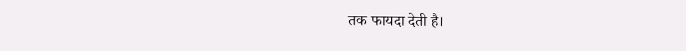तक फायदा देती है।